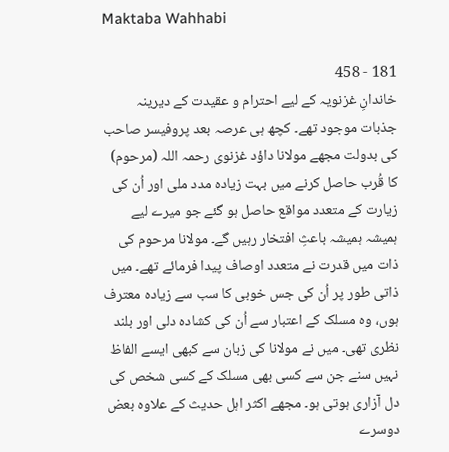Maktaba Wahhabi

181 - 458
خاندانِ غزنویہ کے لیے احترام و عقیدت کے دیرینہ جذبات موجود تھے۔ کچھ ہی عرصہ بعد پروفیسر صاحب کی بدولت مجھے مولانا داؤد غزنوی رحمہ اللہ (مرحوم) کا قُرب حاصل کرنے میں بہت زیادہ مدد ملی اور اُن کی زیارت کے متعدد مواقع حاصل ہو گئے جو میرے لیے ہمیشہ ہمیشہ باعثِ افتخار رہیں گے۔ مولانا مرحوم کی ذات میں قدرت نے متعدد اوصاف پیدا فرمائے تھے۔ میں ذاتی طور پر اُن کی جس خوبی کا سب سے زیادہ معترف ہوں، وہ مسلک کے اعتبار سے اُن کی کشادہ دلی اور بلند نظری تھی۔ میں نے مولانا کی زبان سے کبھی ایسے الفاظ نہیں سنے جن سے کسی بھی مسلک کے کسی شخص کی دل آزاری ہوتی ہو۔ مجھے اکثر اہل حدیث کے علاوہ بعض دوسرے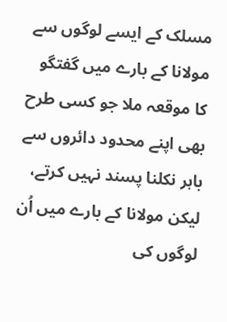مسلک کے ایسے لوگوں سے مولانا کے بارے میں گفتگو کا موقعہ ملا جو کسی طرح بھی اپنے محدود دائروں سے باہر نکلنا پسند نہیں کرتے، لیکن مولانا کے بارے میں اُن لوگوں کی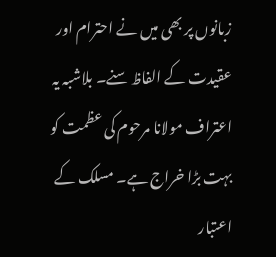زبانوں پر بھی میں نے احترام اور عقیدت کے الفاظ سنے۔ بلاشبہ یہ اعتراف مولانا مرحوم کی عظمت کو بہت بڑا خراج ہے۔ مسلک کے اعتبار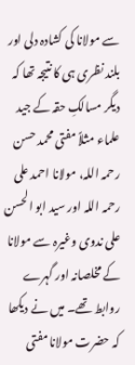سے مولانا کی کشادہ دلی اور بلند نظری ہی کا نتیجہ تھا کہ دیگر مسالکِ حقہ کے جید علماء مثلاً مفتی محمد حسن رحمہ اللہ، مولانا احمد علی رحمہ اللہ اور سید ابو الحسن علی ندوی وغیرہ سے مولانا کے مخلصانہ اور گہرے روابط تھے۔ میں نے دیکھا کہ حضرت مولانا مفتی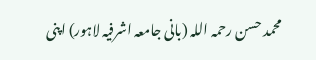محمد حسن رحمہ اللہ (بانی جامعہ اشرفیہ لاہور) اپنی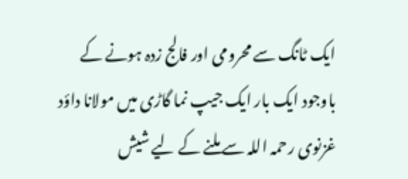ایک ٹانگ سے محرومی اور فالج زدہ ہونے کے باوجود ایک بار ایک جیپ نما گاڑی میں مولانا داؤد غزنوی رحمہ اللہ سے ملنے کے لیے شیش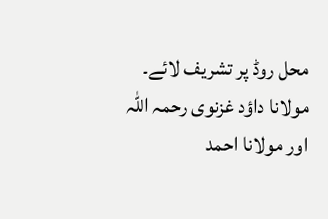محل روڈ پر تشریف لائے۔ مولانا داؤد غزنوی رحمہ اللہ اور مولانا احمد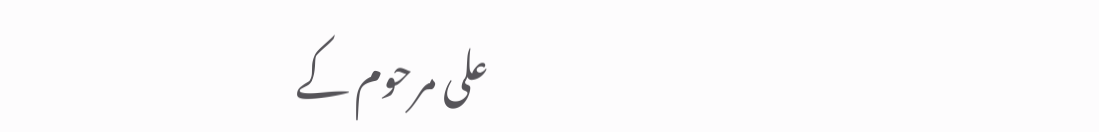علی مرحوم کے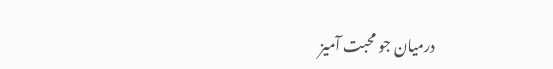درمیان جو محبت آمیز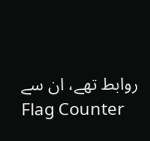روابط تھے، ان سے
Flag Counter